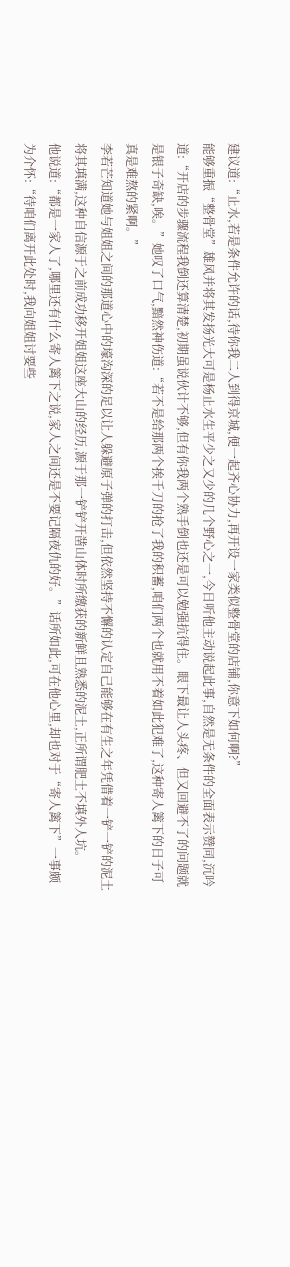建议道:“止水,若是条件允许的话,待你我二人到得京城,便一起齐心协力,再开设一家类似整骨堂的店铺,你意下如何啊?”
能够重振“整骨堂”雄风并将其发扬光大可是杨止水生平少之又少的几个野心之一,今日听他主动说起此事,自然是无条件的全面表示赞同,沉吟道:“开店的步骤流程我倒还算清楚,初期虽说伙计不够,但有你我两个熟手倒也还是可以勉强抗得住。眼下最让人头疼、但又回避不了的问题就是银子奇缺,唉。”她叹了口气,黯然神伤道:“若不是给那两个挨千刀的抢了我的积蓄,咱们两个也就用不着如此犯难了,这种寄人篱下的日子可真是难熬的紧啊。”
李若芒知道她与姐姐之间的那道心中的壕沟深的足以让人躲避原子弹的打击,但依然坚持不懈的认定自己能够在有生之年凭借着一铲一铲的泥土将其填满,这种自信源于之前成功移开姐姐这座大山的经历,源于那一铲铲开凿山体时所缴获的新鲜且熟悉的泥土,正所谓肥土不填外人坑。
他说道:“都是一家人了,哪里还有什么寄人篱下之说,家人之间还是不要记隔夜仇的好。”话所如此,可在他心里,却也对于“寄人篱下”一事颇为介怀:“待咱们离开此处时,我向姐姐讨要些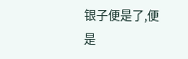银子便是了,便是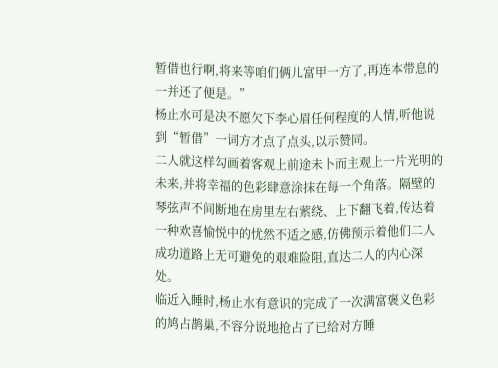暂借也行啊,将来等咱们俩儿富甲一方了,再连本带息的一并还了便是。”
杨止水可是决不愿欠下李心眉任何程度的人情,听他说到“暂借”一词方才点了点头,以示赞同。
二人就这样勾画着客观上前途未卜而主观上一片光明的未来,并将幸福的色彩肆意涂抹在每一个角落。隔壁的琴弦声不间断地在房里左右萦绕、上下翻飞着,传达着一种欢喜愉悦中的忧然不适之感,仿佛预示着他们二人成功道路上无可避免的艰难险阻,直达二人的内心深处。
临近入睡时,杨止水有意识的完成了一次满富褒义色彩的鸠占鹊巢,不容分说地抢占了已给对方睡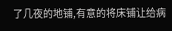了几夜的地铺,有意的将床铺让给病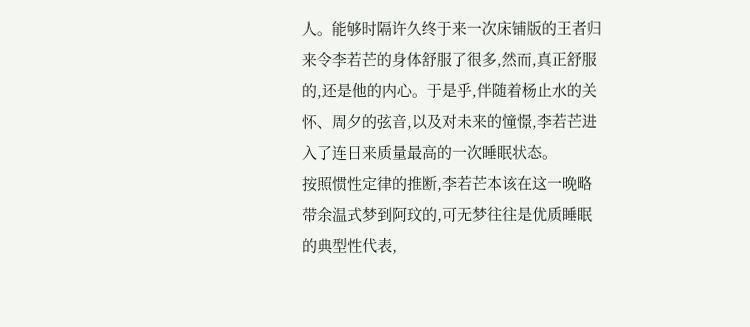人。能够时隔许久终于来一次床铺版的王者归来令李若芒的身体舒服了很多,然而,真正舒服的,还是他的内心。于是乎,伴随着杨止水的关怀、周夕的弦音,以及对未来的憧憬,李若芒进入了连日来质量最高的一次睡眠状态。
按照惯性定律的推断,李若芒本该在这一晚略带余温式梦到阿玟的,可无梦往往是优质睡眠的典型性代表,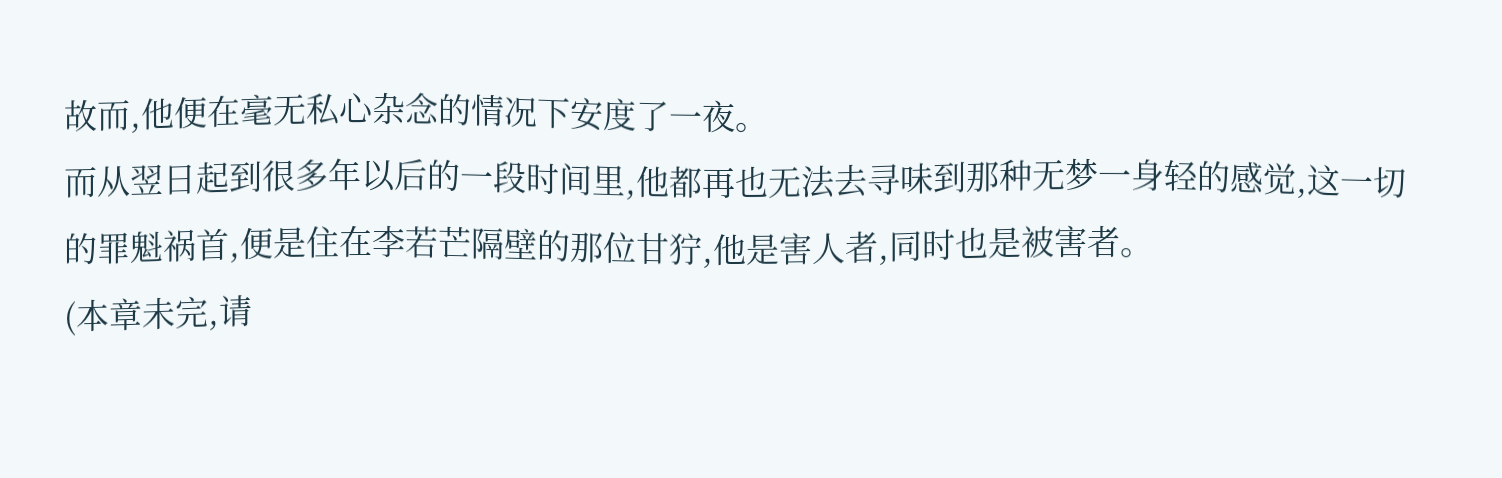故而,他便在毫无私心杂念的情况下安度了一夜。
而从翌日起到很多年以后的一段时间里,他都再也无法去寻味到那种无梦一身轻的感觉,这一切的罪魁祸首,便是住在李若芒隔壁的那位甘狞,他是害人者,同时也是被害者。
(本章未完,请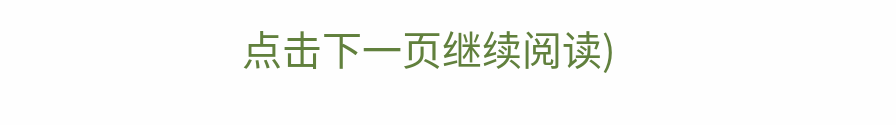点击下一页继续阅读)